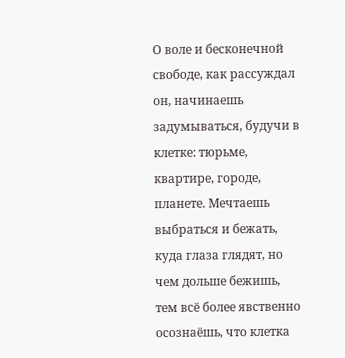О воле и бесконечной свободе, как рассуждал он, начинаешь задумываться, будучи в клетке: тюрьме, квартире, городе, планете. Мечтаешь выбраться и бежать, куда глаза глядят, но чем дольше бежишь, тем всё более явственно осознаёшь, что клетка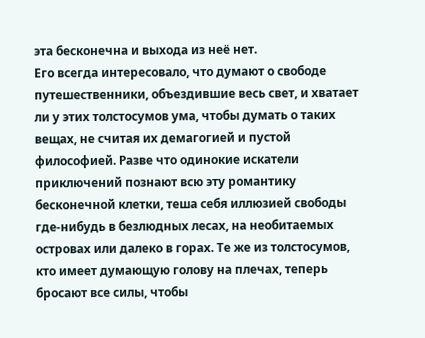эта бесконечна и выхода из неё нет.
Его всегда интересовало, что думают о свободе путешественники, объездившие весь свет, и хватает ли у этих толстосумов ума, чтобы думать о таких вещах, не считая их демагогией и пустой философией. Разве что одинокие искатели приключений познают всю эту романтику бесконечной клетки, теша себя иллюзией свободы где-нибудь в безлюдных лесах, на необитаемых островах или далеко в горах. Те же из толстосумов, кто имеет думающую голову на плечах, теперь бросают все силы, чтобы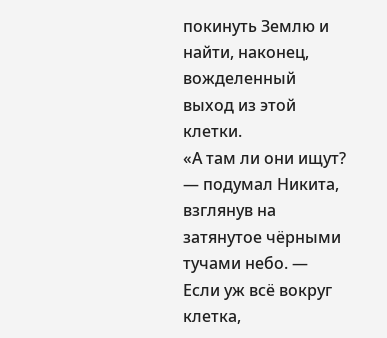покинуть Землю и найти, наконец, вожделенный выход из этой клетки.
«А там ли они ищут? — подумал Никита, взглянув на затянутое чёрными тучами небо. — Если уж всё вокруг клетка,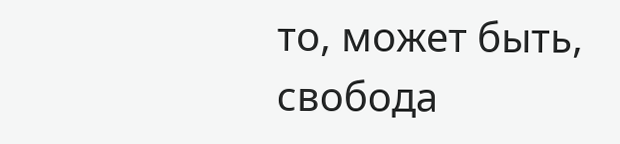то, может быть, свобода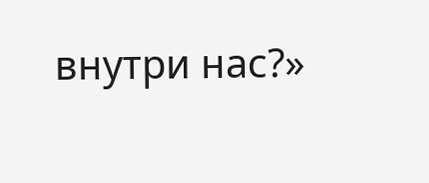внутри нас?»